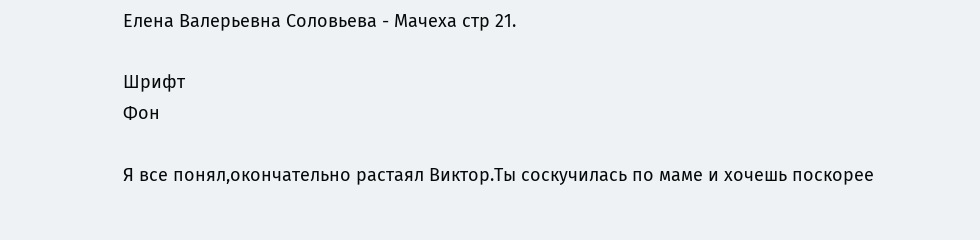Елена Валерьевна Соловьева - Мачеха стр 21.

Шрифт
Фон

Я все понял,окончательно растаял Виктор.Ты соскучилась по маме и хочешь поскорее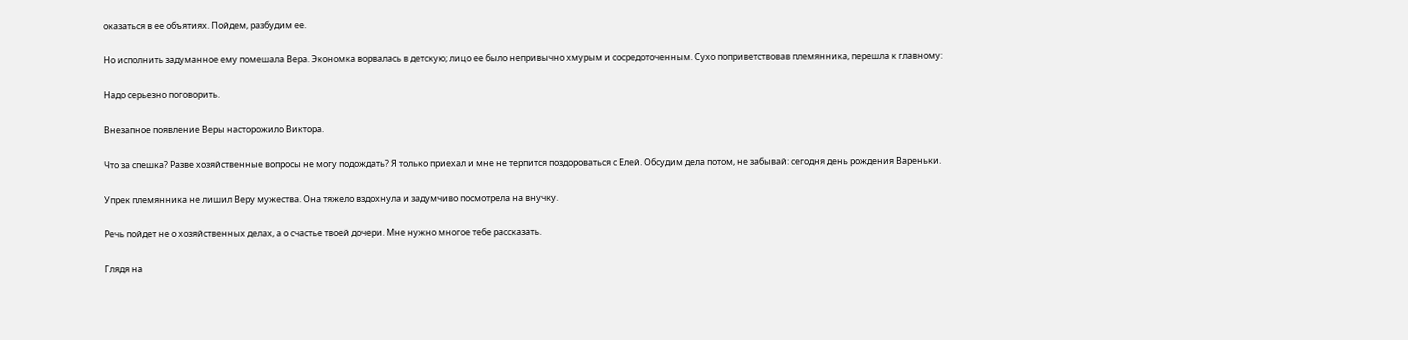оказаться в ее объятиях. Пойдем, разбудим ее.

Но исполнить задуманное ему помешала Вера. Экономка ворвалась в детскую; лицо ее было непривычно хмурым и сосредоточенным. Сухо поприветствовав племянника, перешла к главному:

Надо серьезно поговорить.

Внезапное появление Веры насторожило Виктора.

Что за спешка? Разве хозяйственные вопросы не могу подождать? Я только приехал и мне не терпится поздороваться с Елей. Обсудим дела потом, не забывай: сегодня день рождения Вареньки.

Упрек племянника не лишил Веру мужества. Она тяжело вздохнула и задумчиво посмотрела на внучку.

Речь пойдет не о хозяйственных делах, а о счастье твоей дочери. Мне нужно многое тебе рассказать.

Глядя на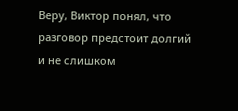Веру, Виктор понял, что разговор предстоит долгий и не слишком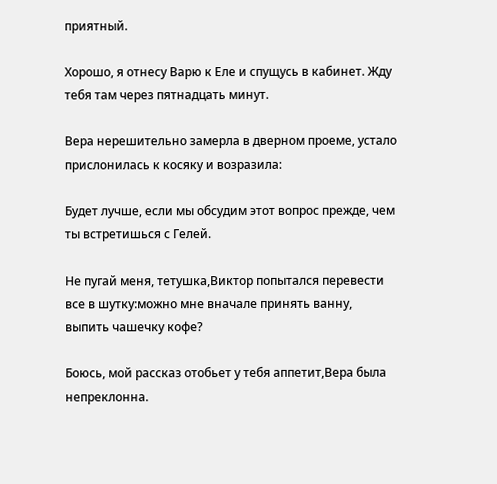приятный.

Хорошо, я отнесу Варю к Еле и спущусь в кабинет. Жду тебя там через пятнадцать минут.

Вера нерешительно замерла в дверном проеме, устало прислонилась к косяку и возразила:

Будет лучше, если мы обсудим этот вопрос прежде, чем ты встретишься с Гелей.

Не пугай меня, тетушка,Виктор попытался перевести все в шутку:можно мне вначале принять ванну, выпить чашечку кофе?

Боюсь, мой рассказ отобьет у тебя аппетит,Вера была непреклонна.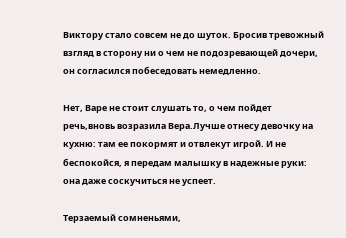Виктору стало совсем не до шуток. Бросив тревожный взгляд в сторону ни о чем не подозревающей дочери, он согласился побеседовать немедленно.

Нет, Варе не стоит слушать то, о чем пойдет речь,вновь возразила Вера.Лучше отнесу девочку на кухню: там ее покормят и отвлекут игрой. И не беспокойся, я передам малышку в надежные руки: она даже соскучиться не успеет.

Терзаемый сомненьями,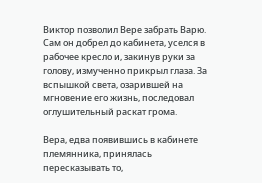Виктор позволил Вере забрать Варю. Сам он добрел до кабинета, уселся в рабочее кресло и, закинув руки за голову, измученно прикрыл глаза. За вспышкой света, озарившей на мгновение его жизнь, последовал оглушительный раскат грома.

Вера, едва появившись в кабинете племянника, принялась пересказывать то,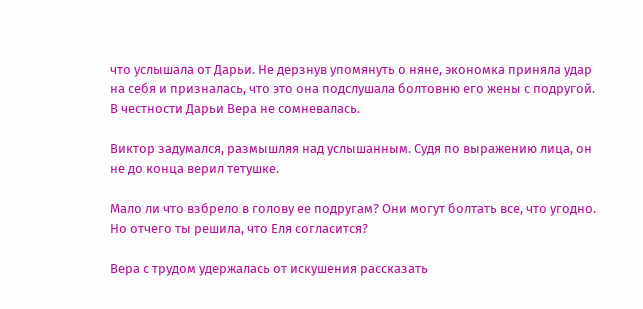что услышала от Дарьи. Не дерзнув упомянуть о няне, экономка приняла удар на себя и призналась, что это она подслушала болтовню его жены с подругой. В честности Дарьи Вера не сомневалась.

Виктор задумался, размышляя над услышанным. Судя по выражению лица, он не до конца верил тетушке.

Мало ли что взбрело в голову ее подругам? Они могут болтать все, что угодно. Но отчего ты решила, что Еля согласится?

Вера с трудом удержалась от искушения рассказать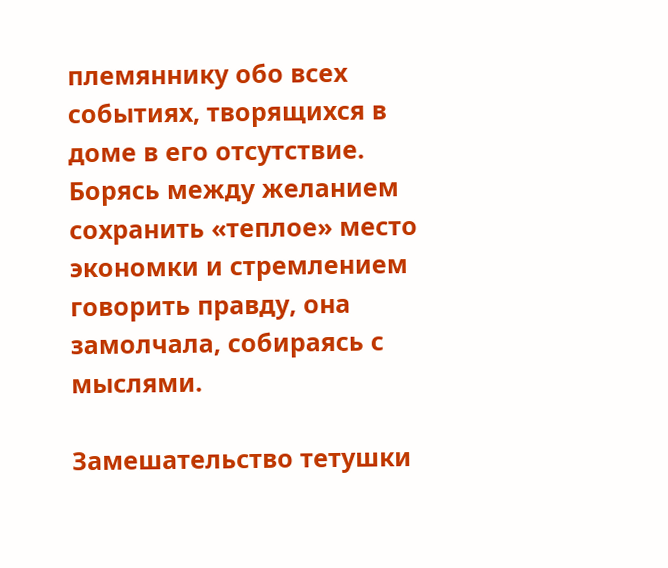племяннику обо всех событиях, творящихся в доме в его отсутствие. Борясь между желанием сохранить «теплое» место экономки и стремлением говорить правду, она замолчала, собираясь с мыслями.

Замешательство тетушки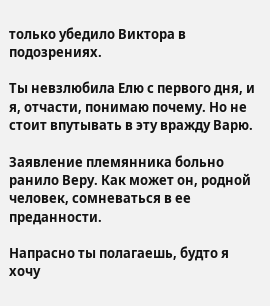только убедило Виктора в подозрениях.

Ты невзлюбила Елю с первого дня, и я, отчасти, понимаю почему. Но не стоит впутывать в эту вражду Варю.

Заявление племянника больно ранило Веру. Как может он, родной человек, сомневаться в ее преданности.

Напрасно ты полагаешь, будто я хочу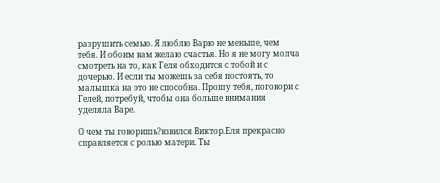разрушить семью. Я люблю Варю не меньше, чем тебя. И обоим вам желаю счастья. Но я не могу молча смотреть на то, как Геля обходится с тобой и с дочерью. И если ты можешь за себя постоять, то малышка на это не способна. Прошу тебя, поговори с Гелей, потребуй, чтобы она больше внимания уделяла Варе.

О чем ты говоришь?взвился Виктор.Еля прекрасно справляется с ролью матери. Ты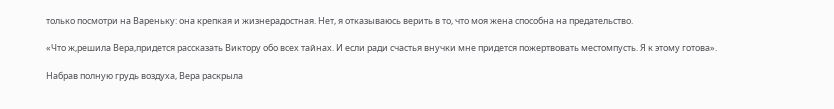только посмотри на Вареньку: она крепкая и жизнерадостная. Нет, я отказываюсь верить в то, что моя жена способна на предательство.

«Что ж,решила Вера,придется рассказать Виктору обо всех тайнах. И если ради счастья внучки мне придется пожертвовать местомпусть. Я к этому готова».

Набрав полную грудь воздуха, Вера раскрыла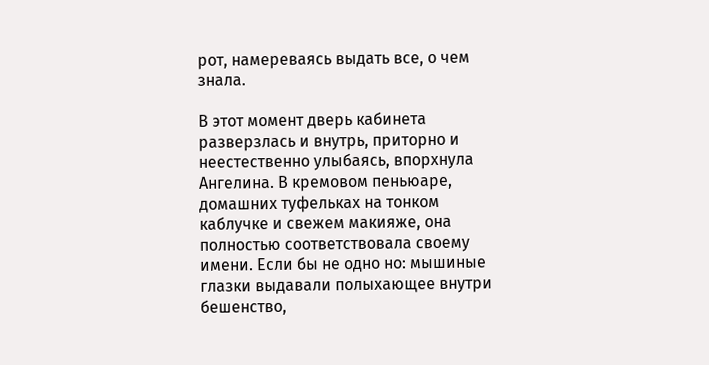рот, намереваясь выдать все, о чем знала.

В этот момент дверь кабинета разверзлась и внутрь, приторно и неестественно улыбаясь, впорхнула Ангелина. В кремовом пеньюаре, домашних туфельках на тонком каблучке и свежем макияже, она полностью соответствовала своему имени. Если бы не одно но: мышиные глазки выдавали полыхающее внутри бешенство,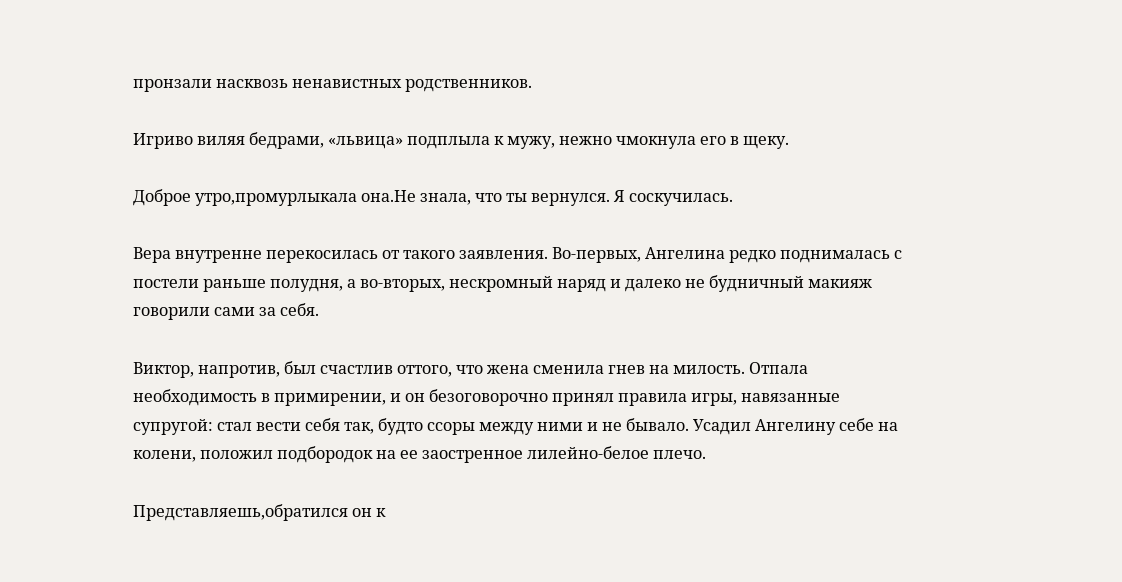пронзали насквозь ненавистных родственников.

Игриво виляя бедрами, «львица» подплыла к мужу, нежно чмокнула его в щеку.

Доброе утро,промурлыкала она.Не знала, что ты вернулся. Я соскучилась.

Вера внутренне перекосилась от такого заявления. Во-первых, Ангелина редко поднималась с постели раньше полудня, а во-вторых, нескромный наряд и далеко не будничный макияж говорили сами за себя.

Виктор, напротив, был счастлив оттого, что жена сменила гнев на милость. Отпала необходимость в примирении, и он безоговорочно принял правила игры, навязанные супругой: стал вести себя так, будто ссоры между ними и не бывало. Усадил Ангелину себе на колени, положил подбородок на ее заостренное лилейно-белое плечо.

Представляешь,обратился он к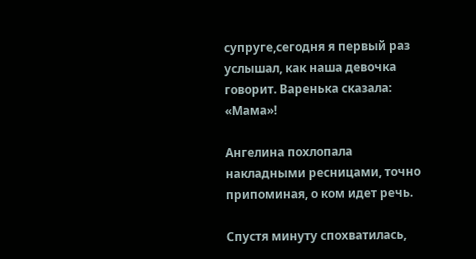супруге,сегодня я первый раз услышал, как наша девочка говорит. Варенька сказала: «Мама»!

Ангелина похлопала накладными ресницами, точно припоминая, о ком идет речь.

Спустя минуту спохватилась,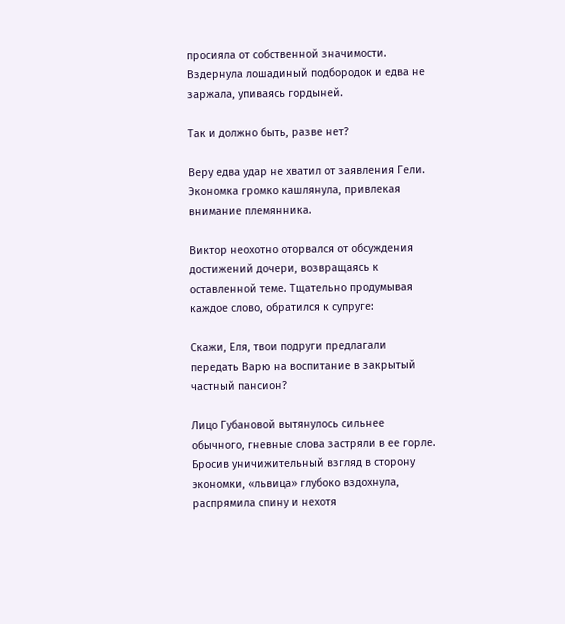просияла от собственной значимости. Вздернула лошадиный подбородок и едва не заржала, упиваясь гордыней.

Так и должно быть, разве нет?

Веру едва удар не хватил от заявления Гели. Экономка громко кашлянула, привлекая внимание племянника.

Виктор неохотно оторвался от обсуждения достижений дочери, возвращаясь к оставленной теме. Тщательно продумывая каждое слово, обратился к супруге:

Скажи, Еля, твои подруги предлагали передать Варю на воспитание в закрытый частный пансион?

Лицо Губановой вытянулось сильнее обычного, гневные слова застряли в ее горле. Бросив уничижительный взгляд в сторону экономки, «львица» глубоко вздохнула, распрямила спину и нехотя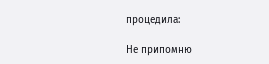процедила:

Не припомню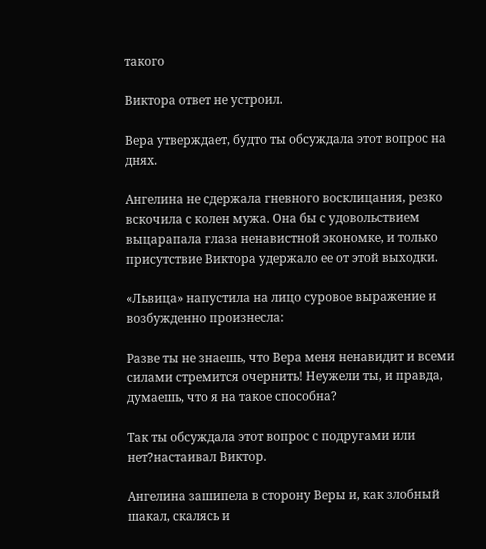такого

Виктора ответ не устроил.

Вера утверждает, будто ты обсуждала этот вопрос на днях.

Ангелина не сдержала гневного восклицания, резко вскочила с колен мужа. Она бы с удовольствием выцарапала глаза ненавистной экономке, и только присутствие Виктора удержало ее от этой выходки.

«Львица» напустила на лицо суровое выражение и возбужденно произнесла:

Разве ты не знаешь, что Вера меня ненавидит и всеми силами стремится очернить! Неужели ты, и правда, думаешь, что я на такое способна?

Так ты обсуждала этот вопрос с подругами или нет?настаивал Виктор.

Ангелина зашипела в сторону Веры и, как злобный шакал, скалясь и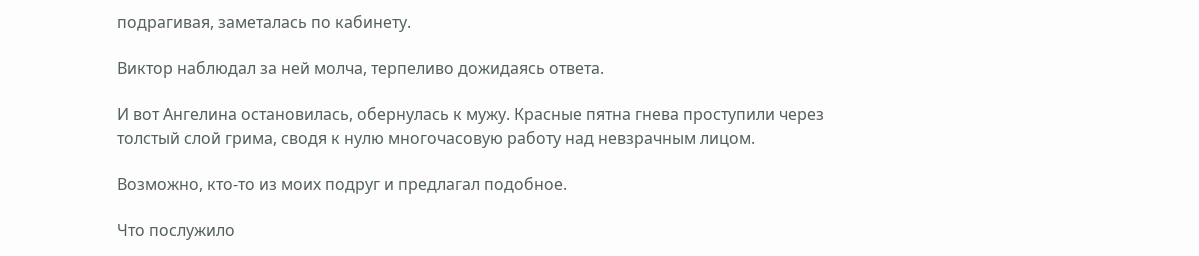подрагивая, заметалась по кабинету.

Виктор наблюдал за ней молча, терпеливо дожидаясь ответа.

И вот Ангелина остановилась, обернулась к мужу. Красные пятна гнева проступили через толстый слой грима, сводя к нулю многочасовую работу над невзрачным лицом.

Возможно, кто-то из моих подруг и предлагал подобное.

Что послужило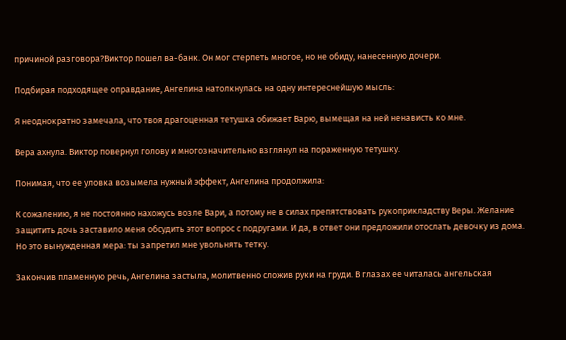причиной разговора?Виктор пошел ва-банк. Он мог стерпеть многое, но не обиду, нанесенную дочери.

Подбирая подходящее оправдание, Ангелина натолкнулась на одну интереснейшую мысль:

Я неоднократно замечала, что твоя драгоценная тетушка обижает Варю, вымещая на ней ненависть ко мне.

Вера ахнула. Виктор повернул голову и многозначительно взглянул на пораженную тетушку.

Понимая, что ее уловка возымела нужный эффект, Ангелина продолжила:

К сожалению, я не постоянно нахожусь возле Вари, а потому не в силах препятствовать рукоприкладству Веры. Желание защитить дочь заставило меня обсудить этот вопрос с подругами. И да, в ответ они предложили отослать девочку из дома. Но это вынужденная мера: ты запретил мне увольнять тетку.

Закончив пламенную речь, Ангелина застыла, молитвенно сложив руки на груди. В глазах ее читалась ангельская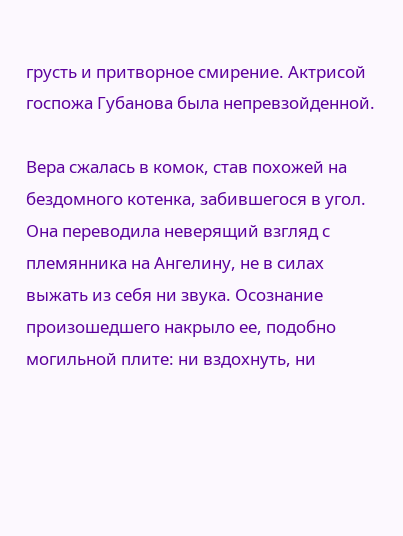грусть и притворное смирение. Актрисой госпожа Губанова была непревзойденной.

Вера сжалась в комок, став похожей на бездомного котенка, забившегося в угол. Она переводила неверящий взгляд с племянника на Ангелину, не в силах выжать из себя ни звука. Осознание произошедшего накрыло ее, подобно могильной плите: ни вздохнуть, ни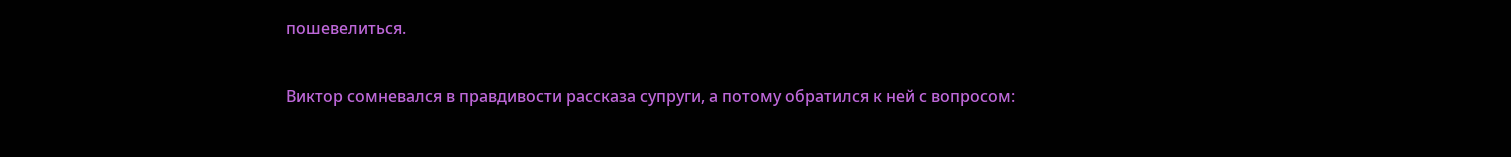пошевелиться.

Виктор сомневался в правдивости рассказа супруги, а потому обратился к ней с вопросом: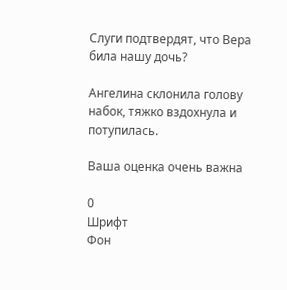Слуги подтвердят, что Вера била нашу дочь?

Ангелина склонила голову набок, тяжко вздохнула и потупилась.

Ваша оценка очень важна

0
Шрифт
Фон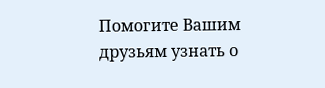Помогите Вашим друзьям узнать о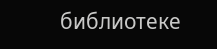библиотеке